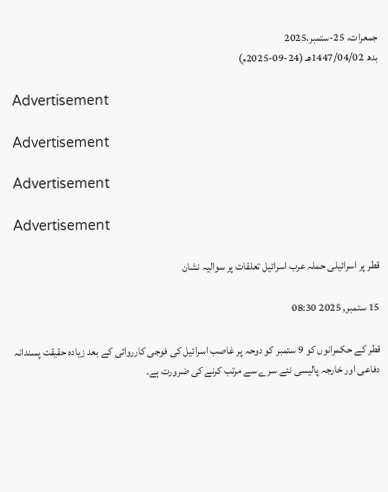جمعرات، 25-ستمبر،2025
بدھ 1447/04/02هـ (24-09-2025م)

Advertisement

Advertisement

Advertisement

Advertisement

قطر پر اسرائیلی حملہ عرب اسرائیل تعلقات پر سوالیہ نشان

15 ستمبر, 2025 08:30

قطر کے حکمرانوں کو 9 ستمبر کو دوحہ پر غاصب اسرائیل کی فوجی کارروائی کے بعد زیادہ حقیقت پسندانہ دفاعی اور خارجہ پالیسی نئے سرے سے مرتب کرنے کی ضرورت ہے۔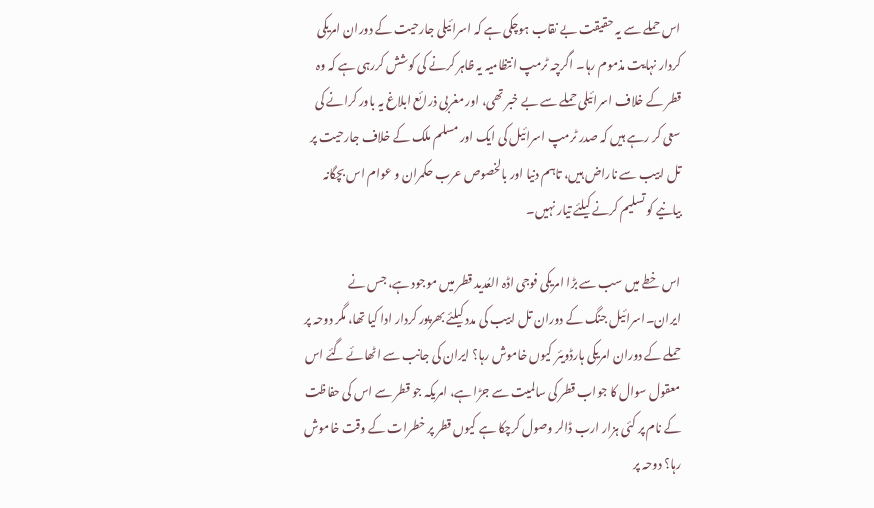اس حملے سے یہ حقیقت بے نقاب ہوچکی ہے کہ اسرائیلی جارحیت کے دوران امریکی کردار نہایت مذموم رہا۔ اگرچہ ٹرمپ انتظامیہ یہ ظاہر کرنے کی کوشش کررہی ہے کہ وہ قطر کے خلاف اسرائیلی حملے سے بے خبر تھی، اور مغربی ذرائع ابلاغ یہ باور کرانے کی سعی کر رہے ہیں کہ صدر ٹرمپ اسرائیل کی ایک اور مسلم ملک کے خلاف جارحیت پر تل ابیب سے ناراض ہیں، تاہم دنیا اور بالخصوص عرب حکمران و عوام اس بچگانہ بیانیے کو تسلیم کرنے کیلئے تیار نہیں۔

اس خطے میں سب سے بڑا امریکی فوجی اڈہ العُدید قطر میں موجود ہے، جس نے ایران۔اسرائیل جنگ کے دوران تل ابیب کی مدد کیلئے بھرپور کردار ادا کیا تھا، مگر دوحہ پر حملے کے دوران امریکی ہارڈویئر کیوں خاموش رہا؟ ایران کی جانب سے اٹھائے گئے اس معقول سوال کا جواب قطر کی سالمیت سے جڑا ہے، امریکہ جو قطر سے اس کی حفاظت کے نام پر کئی ہزار ارب ڈالر وصول کرچکا ہے کیوں قطر پر خطرات کے وقت خاموش رہا؟ دوحہ پر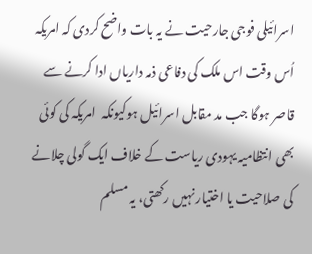اسرائیلی فوجی جارحیت نے یہ بات واضح کردی کہ امریکہ اُس وقت اس ملک کی دفاعی ذمہ داریاں ادا کرنے سے قاصر ہوگا جب مد مقابل اسرائیل ہوکیونکہ  امریکہ کی کوئی بھی انتظامیہ یہودی ریاست کے خلاف ایک گولی چلانے کی صلاحیت یا اختیار نہیں رکھتی، یہ مسلم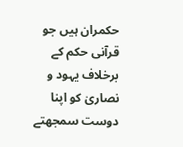حکمران ہیں جو قرآنی حکم کے برخلاف یہود و نصاریٰ کو اپنا دوست سمجھتے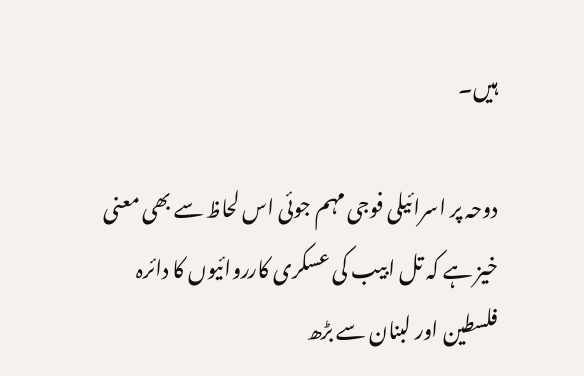ہیں۔

دوحہ پر اسرائیلی فوجی مہم جوئی اس لحاظ سے بھی معنی خیز ہے کہ تل ابیب کی عسکری کارروائیوں کا دائرہ فلسطین اور لبنان سے بڑھ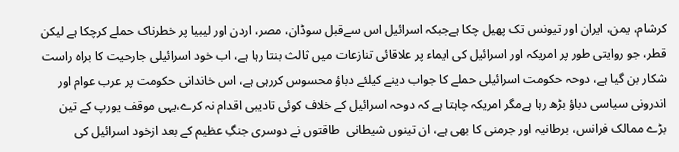کرشام، یمن، ایران اور تیونس تک پھیل چکا ہےجبکہ اسرائیل اس سےقبل سوڈان، مصر، اردن اور لیبیا پر خطرناک حملے کرچکا ہے لیکن قطر، جو روایتی طور پر امریکہ اور اسرائیل کی ایماء پر علاقائی تنازعات میں ثالث بنتا رہا ہے، اب خود اسرائیلی جارحیت کا براہ راست شکار بن گیا ہے، دوحہ حکومت اسرائیلی حملے کا جواب دینے کیلئے دباؤ محسوس کررہی ہے، اس خاندانی حکومت پر عرب عوام اور اندرونی سیاسی دباؤ بڑھ رہا ہےمگر امریکہ چاہتا ہے کہ دوحہ اسرائیل کے خلاف کوئی تادیبی اقدام نہ کرے،یہی موقف یورپ کے تین بڑے ممالک فرانس، برطانیہ اور جرمنی کا بھی ہے، ان تینوں شیطانی  طاقتوں نے دوسری جنگِ عظیم کے بعد ازخود اسرائیل کی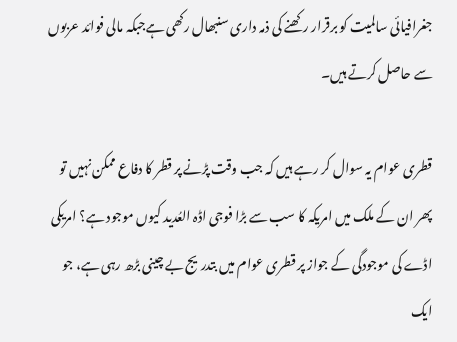جغرافیائی سالمیت کو برقرار رکھنے کی ذمہ داری سنبھال رکھی ہےجبکہ مالی فوائد عربوں سے حاصل کرتے ہیں۔

قطری عوام یہ سوال کر رہے ہیں کہ جب وقت پڑنے پر قطر کا دفاع ممکن نہیں تو پھر ان کے ملک میں امریکہ کا سب سے بڑا فوجی اڈہ العُدید کیوں موجود ہے؟ امریکی اڈے کی موجودگی کے جواز پر قطری عوام میں بتدریج بے چینی بڑھ رہی ہے، جو ایک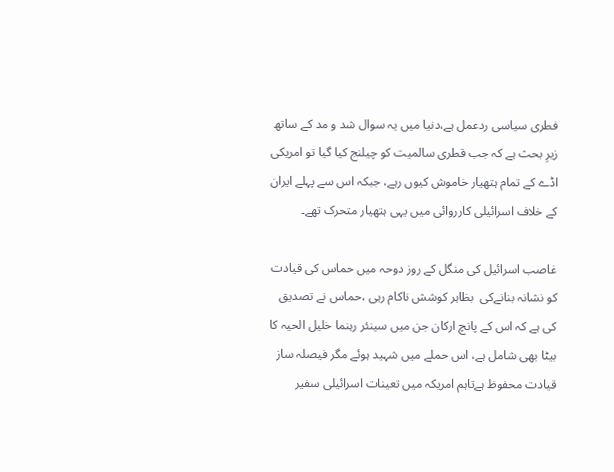فطری سیاسی ردعمل ہے،دنیا میں یہ سوال شد و مد کے ساتھ زیرِ بحث ہے کہ جب قطری سالمیت کو چیلنج کیا گیا تو امریکی اڈے کے تمام ہتھیار خاموش کیوں رہے، جبکہ اس سے پہلے ایران کے خلاف اسرائیلی کارروائی میں یہی ہتھیار متحرک تھے۔

غاصب اسرائیل کی منگل کے روز دوحہ میں حماس کی قیادت کو نشانہ بنانےکی  بظاہر کوشش ناکام رہی ،حماس نے تصدیق کی ہے کہ اس کے پانچ ارکان جن میں سینئر رہنما خلیل الحیہ کا بیٹا بھی شامل ہے، اس حملے میں شہید ہوئے مگر فیصلہ ساز قیادت محفوظ ہےتاہم امریکہ میں تعینات اسرائیلی سفیر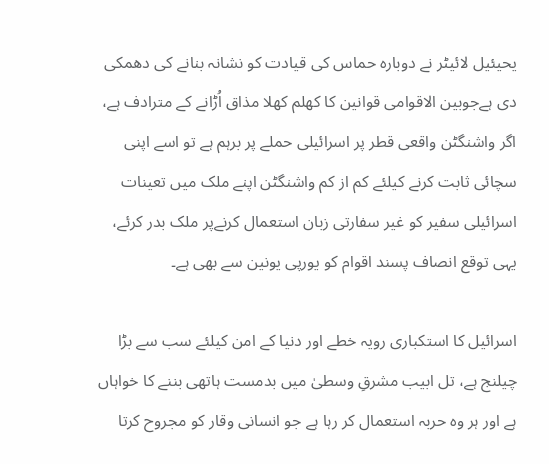یحیئیل لائیٹر نے دوبارہ حماس کی قیادت کو نشانہ بنانے کی دھمکی دی ہےجوبین الاقوامی قوانین کا کھلم کھلا مذاق اُڑانے کے مترادف ہے، اگر واشنگٹن واقعی قطر پر اسرائیلی حملے پر برہم ہے تو اسے اپنی سچائی ثابت کرنے کیلئے کم از کم واشنگٹن اپنے ملک میں تعینات اسرائیلی سفیر کو غیر سفارتی زبان استعمال کرنےپر ملک بدر کرئے، یہی توقع انصاف پسند اقوام کو یورپی یونین سے بھی ہے۔

اسرائیل کا استکباری رویہ خطے اور دنیا کے امن کیلئے سب سے بڑا چیلنج ہے، تل ابیب مشرقِ وسطیٰ میں بدمست ہاتھی بننے کا خواہاں ہے اور ہر وہ حربہ استعمال کر رہا ہے جو انسانی وقار کو مجروح کرتا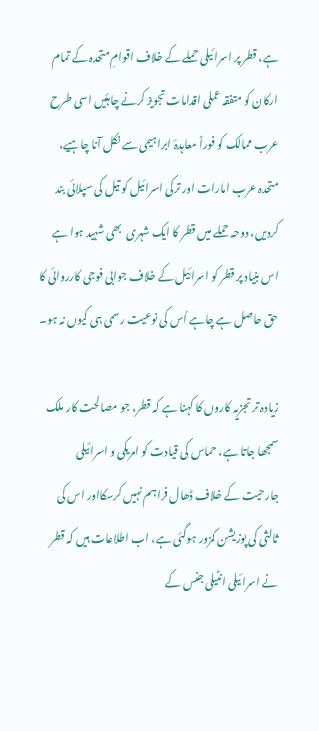ہے، قطر پر اسرائیلی حملے کے خلاف اقوامِ متحدہ کے تمام ارکان کو متفقہ عملی اقدامات تجویز کرنے چاہئیں اسی طرح عرب ممالک کو فوراً معاہدۂ ابراہیمی سے نکل آنا چاہیے، متحدہ عرب امارات اور ترکی اسرائیل کو تیل کی سپلائی بند کردیں، دوحہ حملے میں قطر کا ایک شہری  بھی شہید ہوا ہے اس بنیاد پر قطر کو اسرائیل کے خلاف جوابی فوجی کارروائی کا حق حاصل ہے چاہے اُس کی نوعیت رسمی ہی کیوں نہ ہو۔

زیادہ تر تجزیہ کاروں کا کہنا ہے کہ قطر، جو مصالحت کار ملک سمجھا جاتا ہے، حماس کی قیادت کو امریکی و اسرائیلی جارحیت کے خلاف ڈھال فراہم نہیں کرسکااور اس کی ثالثی کی پوزیشن کمزور ہوگئی ہے، اب اطلاعات ہیں کہ قطر نے اسرائیلی انٹیلی جنس کے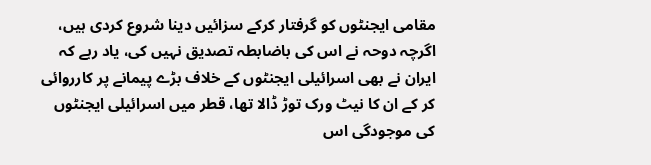مقامی ایجنٹوں کو گرفتار کرکے سزائیں دینا شروع کردی ہیں، اگرچہ دوحہ نے اس کی باضابطہ تصدیق نہیں کی، یاد رہے کہ ایران نے بھی اسرائیلی ایجنٹوں کے خلاف بڑے پیمانے پر کارروائی کر کے ان کا نیٹ ورک توڑ ڈالا تھا، قطر میں اسرائیلی ایجنٹوں کی موجودگی اس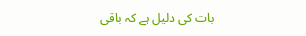بات کی دلیل ہے کہ باقی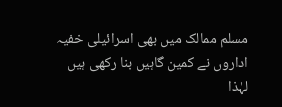مسلم ممالک میں بھی اسرائیلی خفیہ اداروں نے کمین گاہیں بنا رکھی ہیں لہٰذا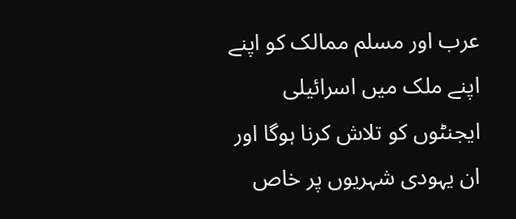عرب اور مسلم ممالک کو اپنے اپنے ملک میں اسرائیلی ایجنٹوں کو تلاش کرنا ہوگا اور ان یہودی شہریوں پر خاص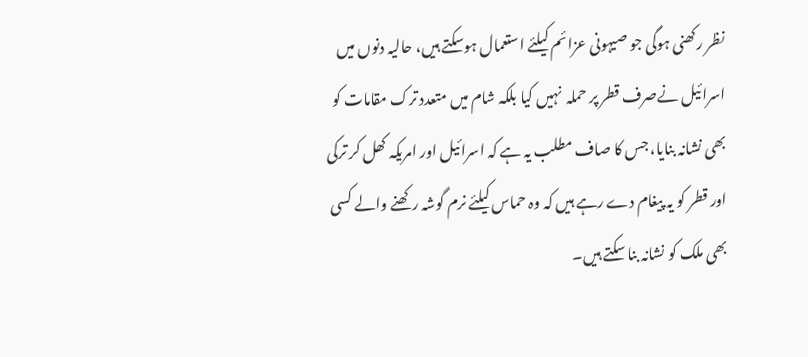نظر رکھنی ہوگی جو صیہونی عزائم کیلئے استعمال ہوسکتے ہیں، حالیہ دنوں میں اسرائیل نےصرف قطر پر حملہ  نہیں کیا بلکہ شام میں متعدد ترک مقامات کو بھی نشانہ بنایا، جس کا صاف مطلب یہ ہے کہ اسرائیل اور امریکہ کھل کر ترکی اور قطر کو یہ پیغام دے رہے ہیں کہ وہ حماس کیلئے نرم گوشہ رکھنے والے کسی بھی ملک کو نشانہ بنا سکتے ہیں۔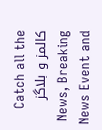Catch all the کالمز و بلاگز News, Breaking News Event and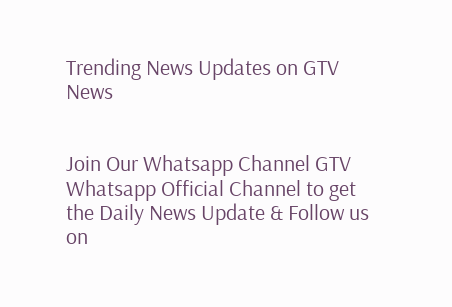Trending News Updates on GTV News


Join Our Whatsapp Channel GTV Whatsapp Official Channel to get the Daily News Update & Follow us on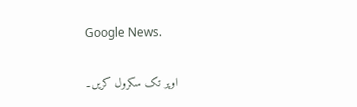Google News.

اوپر تک سکرول کریں۔